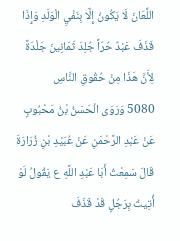اللِّعَانَ لَا يَكُونُ إِلَّا بِنَفْيِ الْوَلَدِ وَإِذَا قَذَفَ عَبْدٌ حُرّاً جُلِدَ ثَمَانِينَ جَلْدَةً لِأَنَّ هَذَا مِنْ حُقُوقِ النَّاسِ
5080 وَرَوَى الْحَسَنُ بْنُ مَحْبُوبٍ عَنْ عَبْدِ الرَّحْمَنِ عَنْ عُبَيْدِ بْنِ زُرَارَةَ قَالَ سَمِعْتُ أَبَا عَبْدِ اللَّهِ ع يَقُولُ لَوْ أُتِيتُ بِرَجُلٍ قَدْ قَذَفَ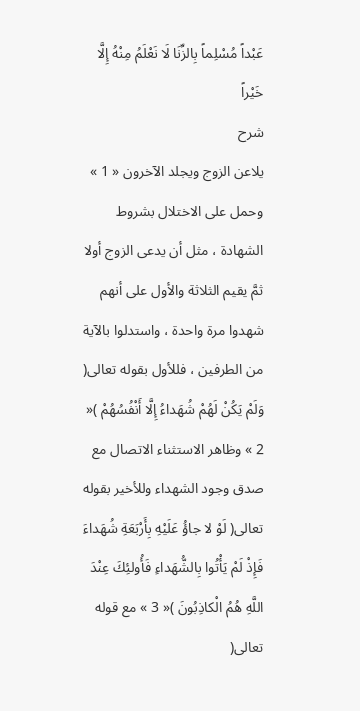عَبْداً مُسْلِماً بِالزِّنَا لَا نَعْلَمُ مِنْهُ إِلَّا خَيْراً
شرح
يلاعن الزوج ويجلد الآخرون « 1 » وحمل على الاختلال بشروط الشهادة ، مثل أن يدعى الزوج أولا ثمَّ يقيم الثلاثة والأول على أنهم شهدوا مرة واحدة ، واستدلوا بالآية من الطرفين ، فللأول بقوله تعالى( وَلَمْ يَكُنْ لَهُمْ شُهَداءُ إِلَّا أَنْفُسُهُمْ )« 2 » وظاهر الاستثناء الاتصال مع صدق وجود الشهداء وللأخير بقوله تعالى( لَوْ لا جاؤُ عَلَيْهِ بِأَرْبَعَةِ شُهَداءَ فَإِذْ لَمْ يَأْتُوا بِالشُّهَداءِ فَأُولئِكَ عِنْدَ اللَّهِ هُمُ الْكاذِبُونَ )« 3 » مع قوله تعالى(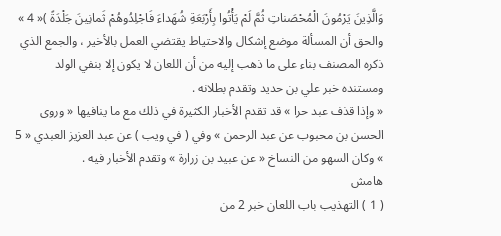وَالَّذِينَ يَرْمُونَ الْمُحْصَناتِ ثُمَّ لَمْ يَأْتُوا بِأَرْبَعَةِ شُهَداءَ فَاجْلِدُوهُمْ ثَمانِينَ جَلْدَةً )« 4 » والحق أن المسألة موضع إشكال والاحتياط يقتضي العمل بالأخير ، والجمع الذي ذكره المصنف بناء على ما ذهب إليه من أن اللعان لا يكون إلا بنفي الولد ومستنده خبر علي بن حديد وتقدم بطلانه .
« وإذا قذف عبد حرا » قد تقدم الأخبار الكثيرة في ذلك مع ما ينافيها « وروى الحسن بن محبوب عن عبد الرحمن » وفي ( في ويب ) عن عبد العزيز العبدي « 5 » وكان السهو من النساخ « عن عبيد بن زرارة » وتقدم الأخبار فيه .
هامش
( 1 ) التهذيب باب اللعان خبر 2 من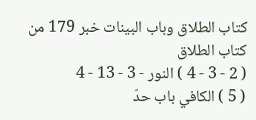كتاب الطلاق وباب البينات خبر 179 من كتاب الطلاق
( 2 - 3 - 4 ) النور - 3 - 13 - 4
( 5 ) الكافي باب حدّ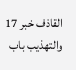القاذف خبر 17 والتهذيب باب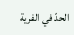الحدّ في الفرية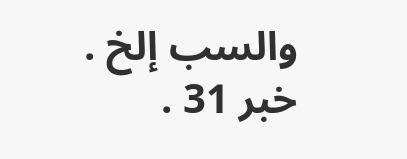والسب إلخ .
خبر 31 .